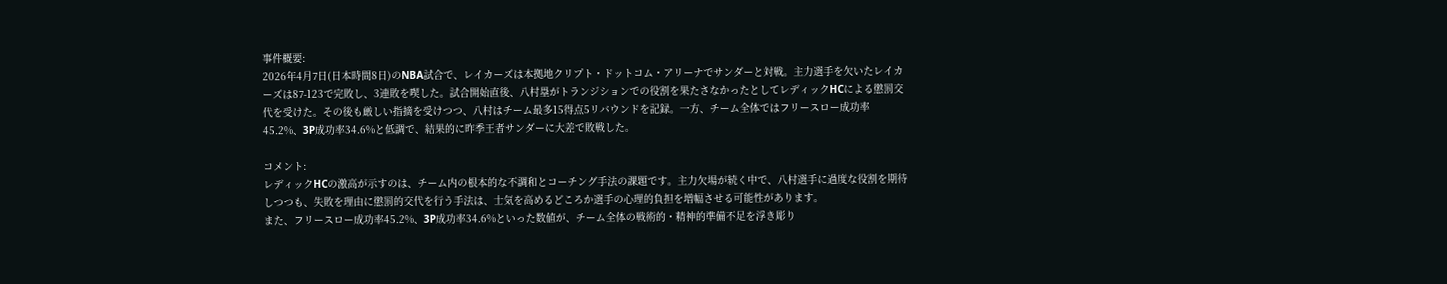事件概要:
2026年4月7日(日本時間8日)のNBA試合で、レイカーズは本拠地クリプト・ドットコム・アリーナでサンダーと対戦。主力選手を欠いたレイカーズは87-123で完敗し、3連敗を喫した。試合開始直後、八村塁がトランジションでの役割を果たさなかったとしてレディックHCによる懲罰交代を受けた。その後も厳しい指摘を受けつつ、八村はチーム最多15得点5リバウンドを記録。一方、チーム全体ではフリースロー成功率45.2%、3P成功率34.6%と低調で、結果的に昨季王者サンダーに大差で敗戦した。

コメント:
レディックHCの激高が示すのは、チーム内の根本的な不調和とコーチング手法の課題です。主力欠場が続く中で、八村選手に過度な役割を期待しつつも、失敗を理由に懲罰的交代を行う手法は、士気を高めるどころか選手の心理的負担を増幅させる可能性があります。
また、フリースロー成功率45.2%、3P成功率34.6%といった数値が、チーム全体の戦術的・精神的準備不足を浮き彫り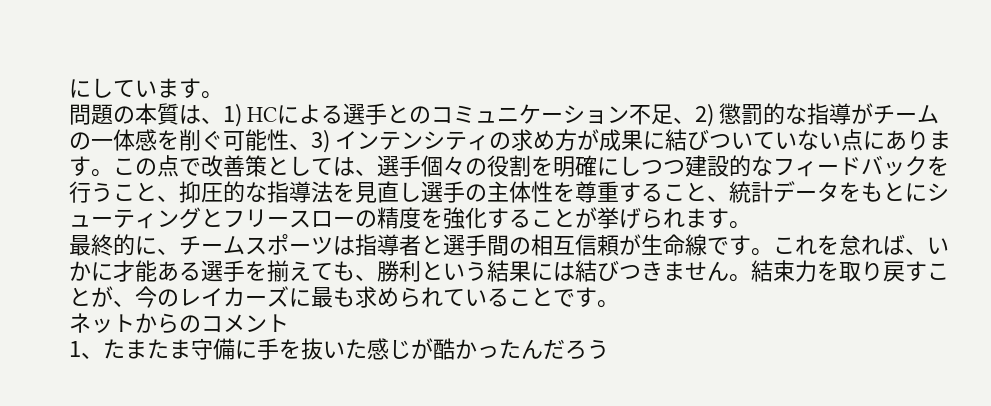にしています。
問題の本質は、1) HCによる選手とのコミュニケーション不足、2) 懲罰的な指導がチームの一体感を削ぐ可能性、3) インテンシティの求め方が成果に結びついていない点にあります。この点で改善策としては、選手個々の役割を明確にしつつ建設的なフィードバックを行うこと、抑圧的な指導法を見直し選手の主体性を尊重すること、統計データをもとにシューティングとフリースローの精度を強化することが挙げられます。
最終的に、チームスポーツは指導者と選手間の相互信頼が生命線です。これを怠れば、いかに才能ある選手を揃えても、勝利という結果には結びつきません。結束力を取り戻すことが、今のレイカーズに最も求められていることです。
ネットからのコメント
1、たまたま守備に手を抜いた感じが酷かったんだろう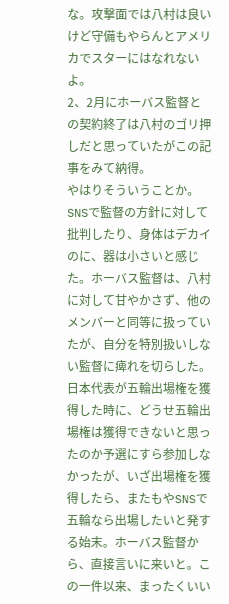な。攻撃面では八村は良いけど守備もやらんとアメリカでスターにはなれないよ。
2、2月にホーバス監督との契約終了は八村のゴリ押しだと思っていたがこの記事をみて納得。
やはりそういうことか。SNSで監督の方針に対して批判したり、身体はデカイのに、器は小さいと感じた。ホーバス監督は、八村に対して甘やかさず、他のメンバーと同等に扱っていたが、自分を特別扱いしない監督に痺れを切らした。日本代表が五輪出場権を獲得した時に、どうせ五輪出場権は獲得できないと思ったのか予選にすら参加しなかったが、いざ出場権を獲得したら、またもやSNSで五輪なら出場したいと発する始末。ホーバス監督から、直接言いに来いと。この一件以来、まったくいい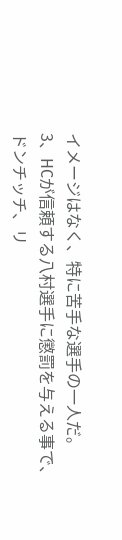イメージはなく、特に苦手な選手の一人だ。
3、HCが信頼する八村選手に懲罰を与える事で、ドンチッチ、リ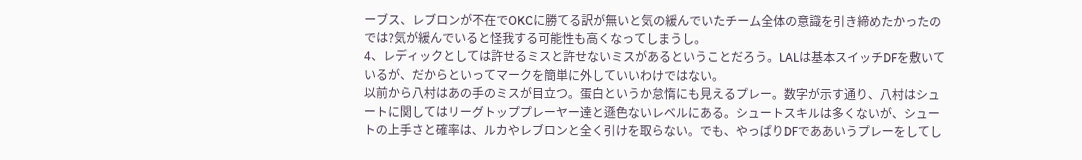ーブス、レブロンが不在でOKCに勝てる訳が無いと気の緩んでいたチーム全体の意識を引き締めたかったのでは?気が緩んでいると怪我する可能性も高くなってしまうし。
4、レディックとしては許せるミスと許せないミスがあるということだろう。LALは基本スイッチDFを敷いているが、だからといってマークを簡単に外していいわけではない。
以前から八村はあの手のミスが目立つ。蛋白というか怠惰にも見えるプレー。数字が示す通り、八村はシュートに関してはリーグトッププレーヤー達と遜色ないレベルにある。シュートスキルは多くないが、シュートの上手さと確率は、ルカやレブロンと全く引けを取らない。でも、やっぱりDFでああいうプレーをしてし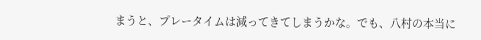まうと、プレータイムは減ってきてしまうかな。でも、八村の本当に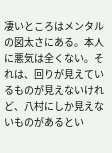凄いところはメンタルの図太さにある。本人に悪気は全くない。それは、回りが見えているものが見えないけれど、八村にしか見えないものがあるとい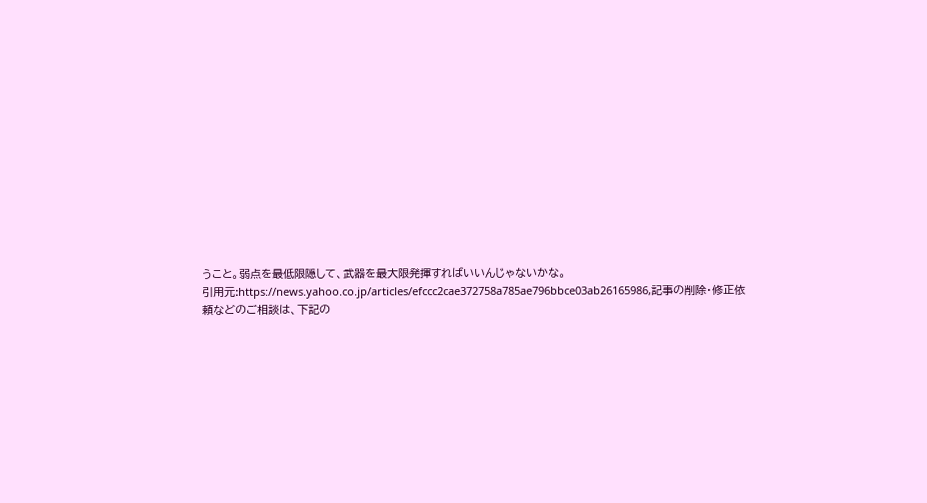うこと。弱点を最低限隠して、武器を最大限発揮すればいいんじゃないかな。
引用元:https://news.yahoo.co.jp/articles/efccc2cae372758a785ae796bbce03ab26165986,記事の削除・修正依頼などのご相談は、下記の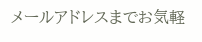メールアドレスまでお気軽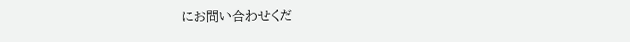にお問い合わせくだ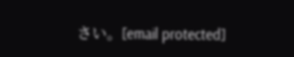さい。[email protected]